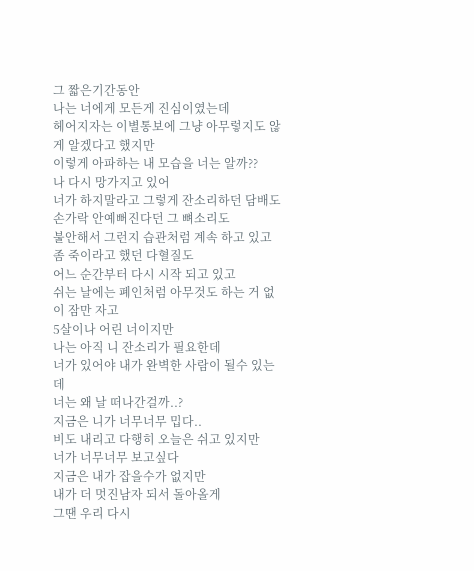그 짧은기간동안
나는 너에게 모든게 진심이였는데
헤어지자는 이별통보에 그냥 아무렇지도 않게 알겠다고 했지만
이렇게 아파하는 내 모습을 너는 알까??
나 다시 망가지고 있어
너가 하지말라고 그렇게 잔소리하던 담배도
손가락 안예뻐진다던 그 뼈소리도
불안해서 그런지 습관처럼 계속 하고 있고
좀 죽이라고 했던 다혈질도
어느 순간부터 다시 시작 되고 있고
쉬는 날에는 폐인처럼 아무것도 하는 거 없이 잠만 자고
5살이나 어린 너이지만
나는 아직 니 잔소리가 필요한데
너가 있어야 내가 완벽한 사람이 될수 있는데
너는 왜 날 떠나간걸까..?
지금은 니가 너무너무 밉다..
비도 내리고 다행히 오늘은 쉬고 있지만
너가 너무너무 보고싶다
지금은 내가 잡을수가 없지만
내가 더 멋진남자 되서 돌아올게
그땐 우리 다시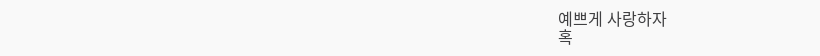예쁘게 사랑하자
혹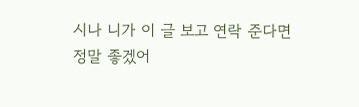시나 니가 이 글 보고 연락 준다면
정말 좋겠어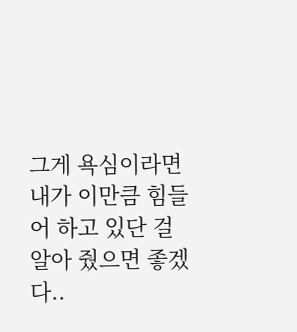그게 욕심이라면
내가 이만큼 힘들어 하고 있단 걸
알아 줬으면 좋겠다..